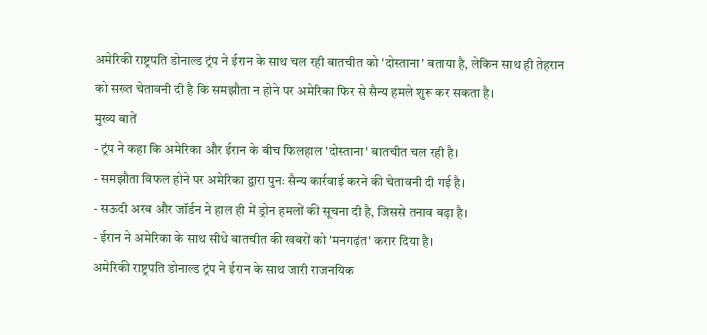अमेरिकी राष्ट्रपति डोनाल्ड ट्रंप ने ईरान के साथ चल रही बातचीत को 'दोस्ताना' बताया है, लेकिन साथ ही तेहरान को सख्त चेतावनी दी है कि समझौता न होने पर अमेरिका फिर से सैन्य हमले शुरू कर सकता है।
मुख्य बातें
- ट्रंप ने कहा कि अमेरिका और ईरान के बीच फिलहाल 'दोस्ताना' बातचीत चल रही है।
- समझौता विफल होने पर अमेरिका द्वारा पुनः सैन्य कार्रवाई करने की चेतावनी दी गई है।
- सऊदी अरब और जॉर्डन ने हाल ही में ड्रोन हमलों की सूचना दी है, जिससे तनाव बढ़ा है।
- ईरान ने अमेरिका के साथ सीधे बातचीत की खबरों को 'मनगढ़ंत' करार दिया है।
अमेरिकी राष्ट्रपति डोनाल्ड ट्रंप ने ईरान के साथ जारी राजनयिक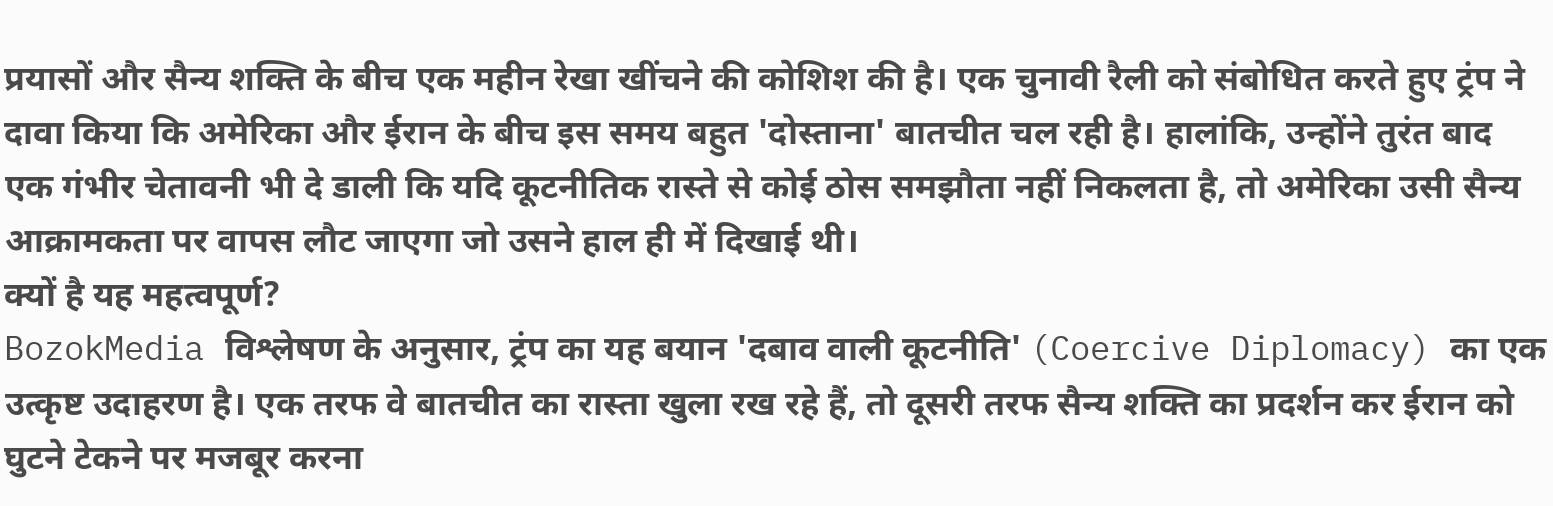प्रयासों और सैन्य शक्ति के बीच एक महीन रेखा खींचने की कोशिश की है। एक चुनावी रैली को संबोधित करते हुए ट्रंप ने दावा किया कि अमेरिका और ईरान के बीच इस समय बहुत 'दोस्ताना' बातचीत चल रही है। हालांकि, उन्होंने तुरंत बाद एक गंभीर चेतावनी भी दे डाली कि यदि कूटनीतिक रास्ते से कोई ठोस समझौता नहीं निकलता है, तो अमेरिका उसी सैन्य आक्रामकता पर वापस लौट जाएगा जो उसने हाल ही में दिखाई थी।
क्यों है यह महत्वपूर्ण?
BozokMedia विश्लेषण के अनुसार, ट्रंप का यह बयान 'दबाव वाली कूटनीति' (Coercive Diplomacy) का एक उत्कृष्ट उदाहरण है। एक तरफ वे बातचीत का रास्ता खुला रख रहे हैं, तो दूसरी तरफ सैन्य शक्ति का प्रदर्शन कर ईरान को घुटने टेकने पर मजबूर करना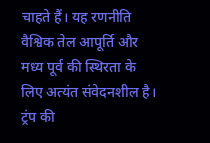चाहते हैं। यह रणनीति वैश्विक तेल आपूर्ति और मध्य पूर्व की स्थिरता के लिए अत्यंत संवेदनशील है।
ट्रंप की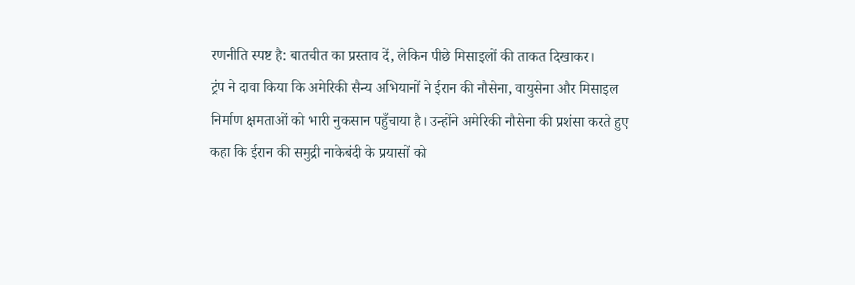रणनीति स्पष्ट है: बातचीत का प्रस्ताव दें, लेकिन पीछे मिसाइलों की ताकत दिखाकर।
ट्रंप ने दावा किया कि अमेरिकी सैन्य अभियानों ने ईरान की नौसेना, वायुसेना और मिसाइल निर्माण क्षमताओं को भारी नुकसान पहुँचाया है। उन्होंने अमेरिकी नौसेना की प्रशंसा करते हुए कहा कि ईरान की समुद्री नाकेबंदी के प्रयासों को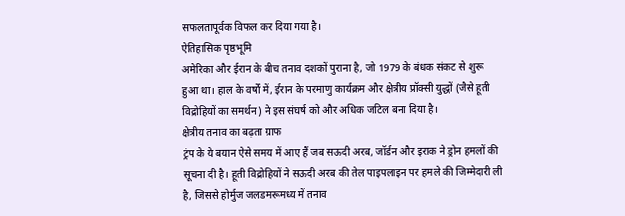सफलतापूर्वक विफल कर दिया गया है।
ऐतिहासिक पृष्ठभूमि
अमेरिका और ईरान के बीच तनाव दशकों पुराना है, जो 1979 के बंधक संकट से शुरू हुआ था। हाल के वर्षों में, ईरान के परमाणु कार्यक्रम और क्षेत्रीय प्रॉक्सी युद्धों (जैसे हूती विद्रोहियों का समर्थन) ने इस संघर्ष को और अधिक जटिल बना दिया है।
क्षेत्रीय तनाव का बढ़ता ग्राफ
ट्रंप के ये बयान ऐसे समय में आए हैं जब सऊदी अरब, जॉर्डन और इराक ने ड्रोन हमलों की सूचना दी है। हूती विद्रोहियों ने सऊदी अरब की तेल पाइपलाइन पर हमले की जिम्मेदारी ली है, जिससे होर्मुज जलडमरूमध्य में तनाव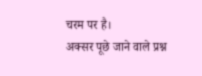चरम पर है।
अक्सर पूछे जाने वाले प्रश्न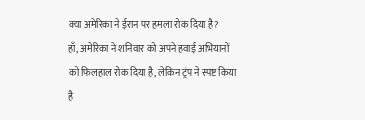क्या अमेरिका ने ईरान पर हमला रोक दिया है?
हाँ, अमेरिका ने शनिवार को अपने हवाई अभियानों को फिलहाल रोक दिया है, लेकिन ट्रंप ने स्पष्ट किया है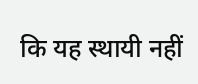कि यह स्थायी नहीं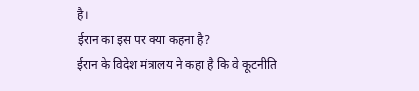है।
ईरान का इस पर क्या कहना है?
ईरान के विदेश मंत्रालय ने कहा है कि वे कूटनीति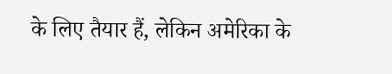के लिए तैयार हैं, लेकिन अमेरिका के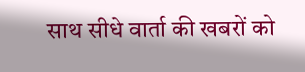साथ सीधे वार्ता की खबरों को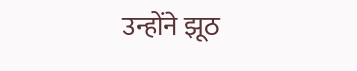उन्होंने झूठ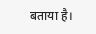बताया है।